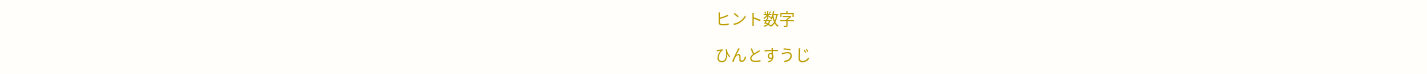ヒント数字

ひんとすうじ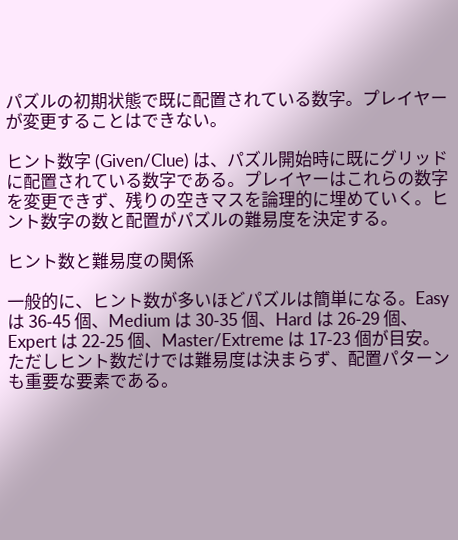パズルの初期状態で既に配置されている数字。プレイヤーが変更することはできない。

ヒント数字 (Given/Clue) は、パズル開始時に既にグリッドに配置されている数字である。プレイヤーはこれらの数字を変更できず、残りの空きマスを論理的に埋めていく。ヒント数字の数と配置がパズルの難易度を決定する。

ヒント数と難易度の関係

一般的に、ヒント数が多いほどパズルは簡単になる。Easy は 36-45 個、Medium は 30-35 個、Hard は 26-29 個、Expert は 22-25 個、Master/Extreme は 17-23 個が目安。ただしヒント数だけでは難易度は決まらず、配置パターンも重要な要素である。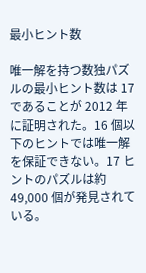最小ヒント数

唯一解を持つ数独パズルの最小ヒント数は 17 であることが 2012 年に証明された。16 個以下のヒントでは唯一解を保証できない。17 ヒントのパズルは約 49,000 個が発見されている。